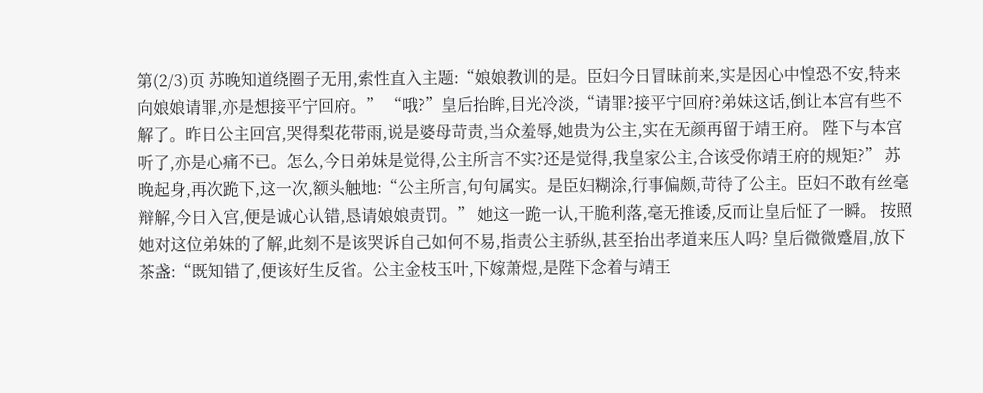第(2/3)页 苏晚知道绕圈子无用,索性直入主题:“娘娘教训的是。臣妇今日冒昧前来,实是因心中惶恐不安,特来向娘娘请罪,亦是想接平宁回府。” “哦?”皇后抬眸,目光冷淡,“请罪?接平宁回府?弟妹这话,倒让本宫有些不解了。昨日公主回宫,哭得梨花带雨,说是婆母苛责,当众羞辱,她贵为公主,实在无颜再留于靖王府。 陛下与本宫听了,亦是心痛不已。怎么,今日弟妹是觉得,公主所言不实?还是觉得,我皇家公主,合该受你靖王府的规矩?” 苏晚起身,再次跪下,这一次,额头触地:“公主所言,句句属实。是臣妇糊涂,行事偏颇,苛待了公主。臣妇不敢有丝毫辩解,今日入宫,便是诚心认错,恳请娘娘责罚。” 她这一跪一认,干脆利落,毫无推诿,反而让皇后怔了一瞬。 按照她对这位弟妹的了解,此刻不是该哭诉自己如何不易,指责公主骄纵,甚至抬出孝道来压人吗? 皇后微微蹙眉,放下茶盏:“既知错了,便该好生反省。公主金枝玉叶,下嫁萧煜,是陛下念着与靖王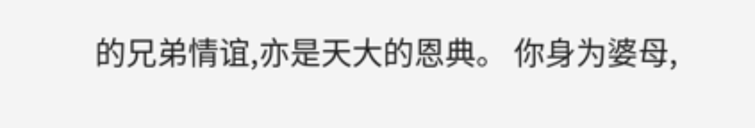的兄弟情谊,亦是天大的恩典。 你身为婆母,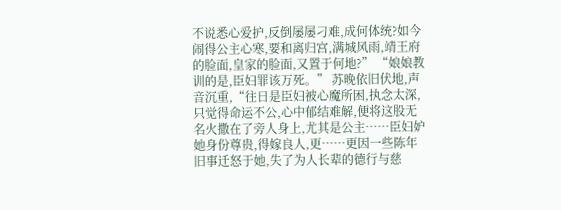不说悉心爱护,反倒屡屡刁难,成何体统?如今闹得公主心寒,要和离归宫,满城风雨,靖王府的脸面,皇家的脸面,又置于何地?” “娘娘教训的是,臣妇罪该万死。” 苏晚依旧伏地,声音沉重,“往日是臣妇被心魔所困,执念太深,只觉得命运不公,心中郁结难解,便将这股无名火撒在了旁人身上,尤其是公主……臣妇妒她身份尊贵,得嫁良人,更……更因一些陈年旧事迁怒于她,失了为人长辈的德行与慈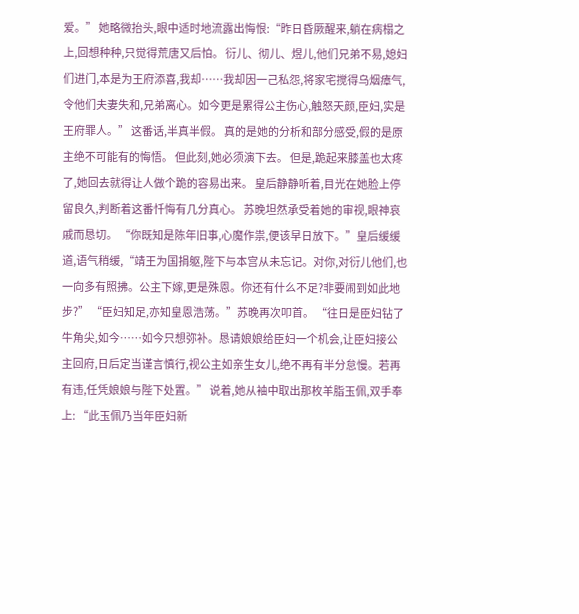爱。” 她略微抬头,眼中适时地流露出悔恨:“昨日昏厥醒来,躺在病榻之上,回想种种,只觉得荒唐又后怕。 衍儿、彻儿、煜儿,他们兄弟不易,媳妇们进门,本是为王府添喜,我却……我却因一己私怨,将家宅搅得乌烟瘴气,令他们夫妻失和,兄弟离心。如今更是累得公主伤心,触怒天颜,臣妇,实是王府罪人。” 这番话,半真半假。 真的是她的分析和部分感受,假的是原主绝不可能有的悔悟。 但此刻,她必须演下去。 但是,跪起来膝盖也太疼了,她回去就得让人做个跪的容易出来。 皇后静静听着,目光在她脸上停留良久,判断着这番忏悔有几分真心。 苏晚坦然承受着她的审视,眼神哀戚而恳切。 “你既知是陈年旧事,心魔作祟,便该早日放下。”皇后缓缓道,语气稍缓,“靖王为国捐躯,陛下与本宫从未忘记。对你,对衍儿他们,也一向多有照拂。公主下嫁,更是殊恩。你还有什么不足?非要闹到如此地步?” “臣妇知足,亦知皇恩浩荡。”苏晚再次叩首。 “往日是臣妇钻了牛角尖,如今……如今只想弥补。恳请娘娘给臣妇一个机会,让臣妇接公主回府,日后定当谨言慎行,视公主如亲生女儿,绝不再有半分怠慢。若再有违,任凭娘娘与陛下处置。” 说着,她从袖中取出那枚羊脂玉佩,双手奉上: “此玉佩乃当年臣妇新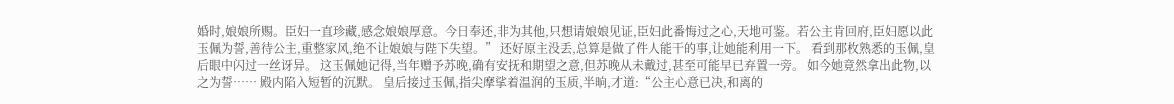婚时,娘娘所赐。臣妇一直珍藏,感念娘娘厚意。今日奉还,非为其他,只想请娘娘见证,臣妇此番悔过之心,天地可鉴。若公主肯回府,臣妇愿以此玉佩为誓,善待公主,重整家风,绝不让娘娘与陛下失望。” 还好原主没丢,总算是做了件人能干的事,让她能利用一下。 看到那枚熟悉的玉佩,皇后眼中闪过一丝讶异。 这玉佩她记得,当年赠予苏晚,确有安抚和期望之意,但苏晚从未戴过,甚至可能早已弃置一旁。 如今她竟然拿出此物,以之为誓…… 殿内陷入短暂的沉默。 皇后接过玉佩,指尖摩挲着温润的玉质,半晌,才道:“公主心意已决,和离的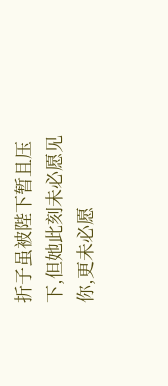折子虽被陛下暂且压下,但她此刻未必愿见你,更未必愿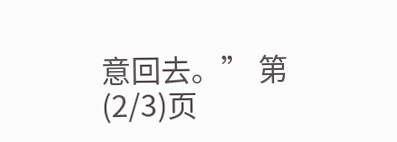意回去。” 第(2/3)页